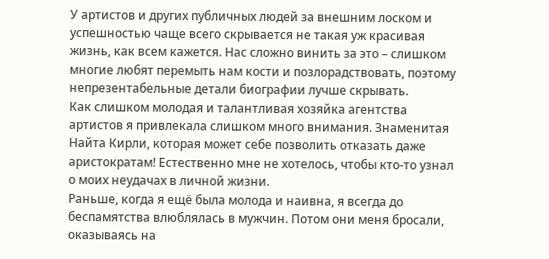У артистов и других публичных людей за внешним лоском и успешностью чаще всего скрывается не такая уж красивая жизнь, как всем кажется. Нас сложно винить за это – слишком многие любят перемыть нам кости и позлорадствовать, поэтому непрезентабельные детали биографии лучше скрывать.
Как слишком молодая и талантливая хозяйка агентства артистов я привлекала слишком много внимания. Знаменитая Найта Кирли, которая может себе позволить отказать даже аристократам! Естественно мне не хотелось, чтобы кто-то узнал о моих неудачах в личной жизни.
Раньше, когда я ещё была молода и наивна, я всегда до беспамятства влюблялась в мужчин. Потом они меня бросали, оказываясь на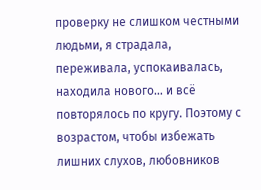проверку не слишком честными людьми, я страдала, переживала, успокаивалась, находила нового… и всё повторялось по кругу. Поэтому с возрастом, чтобы избежать лишних слухов, любовников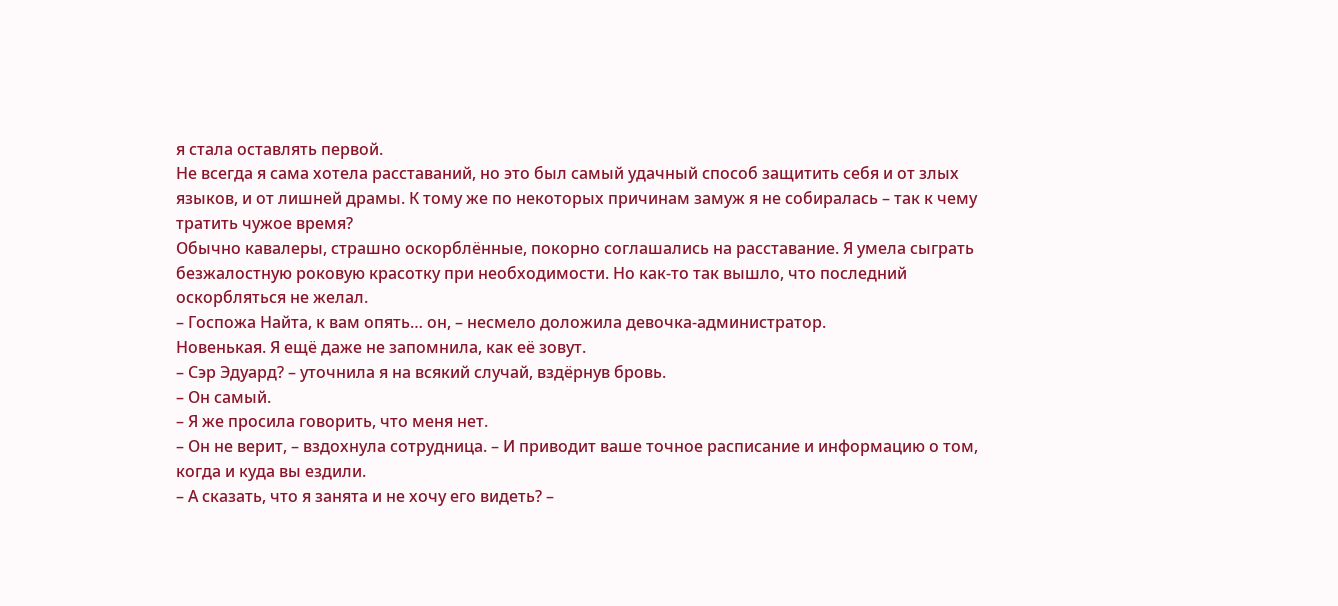я стала оставлять первой.
Не всегда я сама хотела расставаний, но это был самый удачный способ защитить себя и от злых языков, и от лишней драмы. К тому же по некоторых причинам замуж я не собиралась – так к чему тратить чужое время?
Обычно кавалеры, страшно оскорблённые, покорно соглашались на расставание. Я умела сыграть безжалостную роковую красотку при необходимости. Но как-то так вышло, что последний оскорбляться не желал.
– Госпожа Найта, к вам опять… он, – несмело доложила девочка-администратор.
Новенькая. Я ещё даже не запомнила, как её зовут.
– Сэр Эдуард? – уточнила я на всякий случай, вздёрнув бровь.
– Он самый.
– Я же просила говорить, что меня нет.
– Он не верит, – вздохнула сотрудница. – И приводит ваше точное расписание и информацию о том, когда и куда вы ездили.
– А сказать, что я занята и не хочу его видеть? –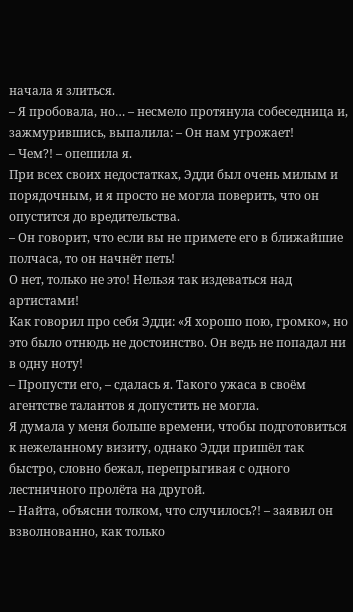начала я злиться.
– Я пробовала, но… – несмело протянула собеседница и, зажмурившись, выпалила: – Он нам угрожает!
– Чем?! – опешила я.
При всех своих недостатках, Эдди был очень милым и порядочным, и я просто не могла поверить, что он опустится до вредительства.
– Он говорит, что если вы не примете его в ближайшие полчаса, то он начнёт петь!
О нет, только не это! Нельзя так издеваться над артистами!
Как говорил про себя Эдди: «Я хорошо пою, громко», но это было отнюдь не достоинство. Он ведь не попадал ни в одну ноту!
– Пропусти его, – сдалась я. Такого ужаса в своём агентстве талантов я допустить не могла.
Я думала у меня больше времени, чтобы подготовиться к нежеланному визиту, однако Эдди пришёл так быстро, словно бежал, перепрыгивая с одного лестничного пролёта на другой.
– Найта, объясни толком, что случилось?! – заявил он взволнованно, как только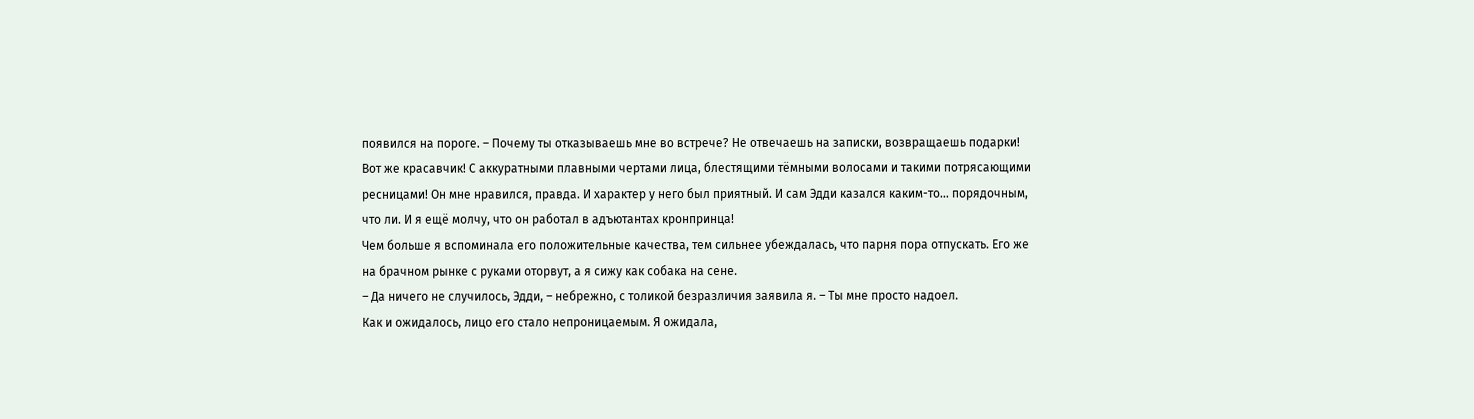появился на пороге. – Почему ты отказываешь мне во встрече? Не отвечаешь на записки, возвращаешь подарки!
Вот же красавчик! С аккуратными плавными чертами лица, блестящими тёмными волосами и такими потрясающими ресницами! Он мне нравился, правда. И характер у него был приятный. И сам Эдди казался каким-то… порядочным, что ли. И я ещё молчу, что он работал в адъютантах кронпринца!
Чем больше я вспоминала его положительные качества, тем сильнее убеждалась, что парня пора отпускать. Его же на брачном рынке с руками оторвут, а я сижу как собака на сене.
– Да ничего не случилось, Эдди, – небрежно, с толикой безразличия заявила я. – Ты мне просто надоел.
Как и ожидалось, лицо его стало непроницаемым. Я ожидала,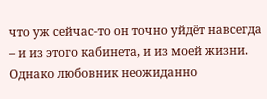что уж сейчас-то он точно уйдёт навсегда – и из этого кабинета, и из моей жизни. Однако любовник неожиданно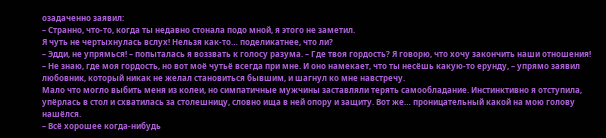озадаченно заявил:
– Странно, что-то, когда ты недавно стонала подо мной, я этого не заметил.
Я чуть не чертыхнулась вслух! Нельзя как-то… поделикатнее, что ли?
– Эдди, не упрямься! – попыталась я воззвать к голосу разума. – Где твоя гордость? Я говорю, что хочу закончить наши отношения!
– Не знаю, где моя гордость, но вот моё чутьё всегда при мне. И оно намекает, что ты несёшь какую-то ерунду, – упрямо заявил любовник, который никак не желал становиться бывшим, и шагнул ко мне навстречу.
Мало что могло выбить меня из колеи, но симпатичные мужчины заставляли терять самообладание. Инстинктивно я отступила, упёрлась в стол и схватилась за столешницу, словно ища в ней опору и защиту. Вот же… проницательный какой на мою голову нашёлся.
– Всё хорошее когда-нибудь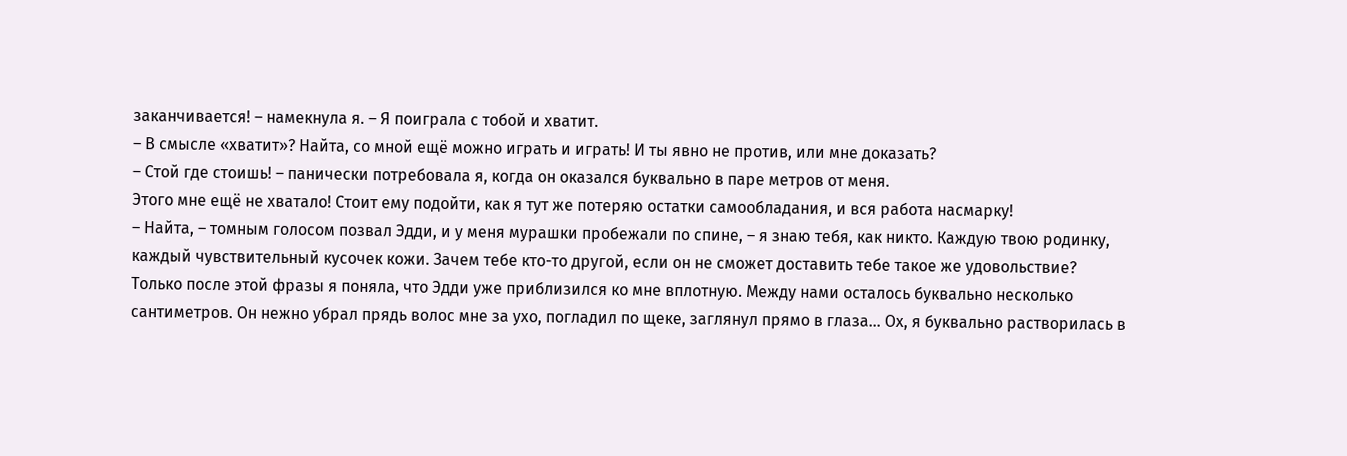заканчивается! – намекнула я. – Я поиграла с тобой и хватит.
– В смысле «хватит»? Найта, со мной ещё можно играть и играть! И ты явно не против, или мне доказать?
– Стой где стоишь! – панически потребовала я, когда он оказался буквально в паре метров от меня.
Этого мне ещё не хватало! Стоит ему подойти, как я тут же потеряю остатки самообладания, и вся работа насмарку!
– Найта, – томным голосом позвал Эдди, и у меня мурашки пробежали по спине, – я знаю тебя, как никто. Каждую твою родинку, каждый чувствительный кусочек кожи. Зачем тебе кто-то другой, если он не сможет доставить тебе такое же удовольствие?
Только после этой фразы я поняла, что Эдди уже приблизился ко мне вплотную. Между нами осталось буквально несколько сантиметров. Он нежно убрал прядь волос мне за ухо, погладил по щеке, заглянул прямо в глаза… Ох, я буквально растворилась в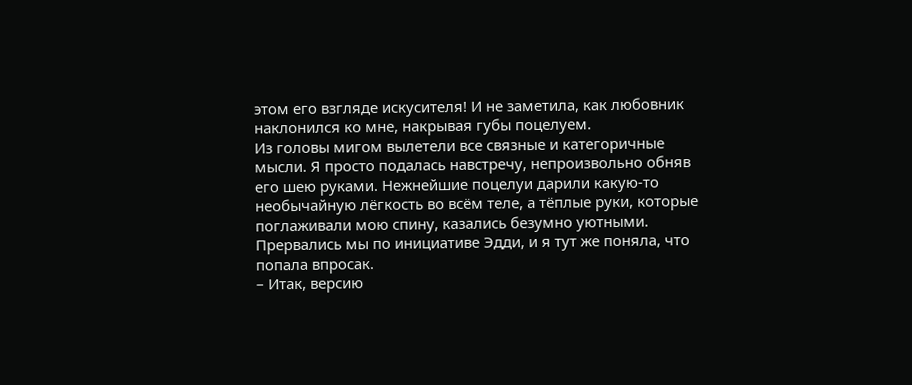этом его взгляде искусителя! И не заметила, как любовник наклонился ко мне, накрывая губы поцелуем.
Из головы мигом вылетели все связные и категоричные мысли. Я просто подалась навстречу, непроизвольно обняв его шею руками. Нежнейшие поцелуи дарили какую-то необычайную лёгкость во всём теле, а тёплые руки, которые поглаживали мою спину, казались безумно уютными.
Прервались мы по инициативе Эдди, и я тут же поняла, что попала впросак.
– Итак, версию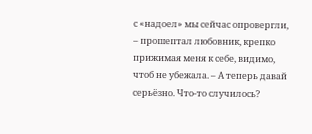с «надоел» мы сейчас опровергли, – прошептал любовник, крепко прижимая меня к себе, видимо, чтоб не убежала. – А теперь давай серьёзно. Что-то случилось?